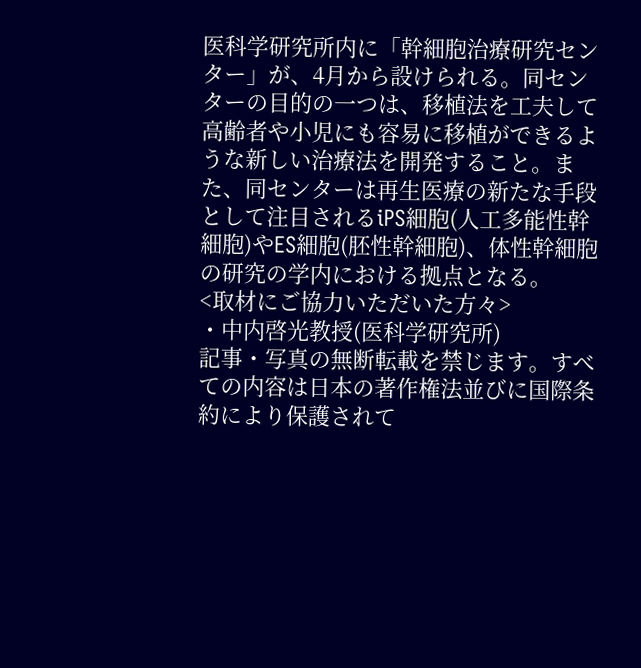医科学研究所内に「幹細胞治療研究センター」が、4月から設けられる。同センターの目的の一つは、移植法を工夫して高齢者や小児にも容易に移植ができるような新しい治療法を開発すること。また、同センターは再生医療の新たな手段として注目されるiPS細胞(人工多能性幹細胞)やES細胞(胚性幹細胞)、体性幹細胞の研究の学内における拠点となる。
<取材にご協力いただいた方々>
・中内啓光教授(医科学研究所)
記事・写真の無断転載を禁じます。すべての内容は日本の著作権法並びに国際条約により保護されて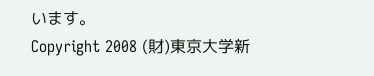います。
Copyright 2008 (財)東京大学新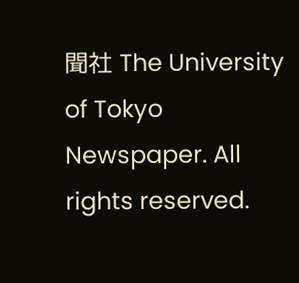聞社 The University of Tokyo Newspaper. All rights reserved.